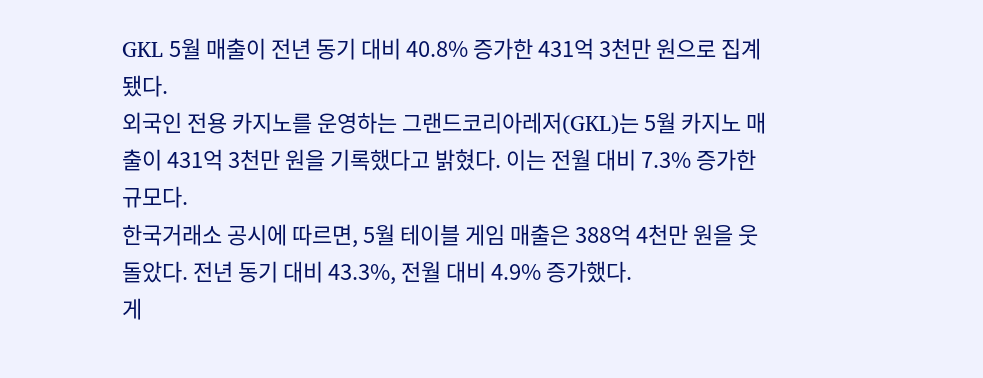GKL 5월 매출이 전년 동기 대비 40.8% 증가한 431억 3천만 원으로 집계됐다.
외국인 전용 카지노를 운영하는 그랜드코리아레저(GKL)는 5월 카지노 매출이 431억 3천만 원을 기록했다고 밝혔다. 이는 전월 대비 7.3% 증가한 규모다.
한국거래소 공시에 따르면, 5월 테이블 게임 매출은 388억 4천만 원을 웃돌았다. 전년 동기 대비 43.3%, 전월 대비 4.9% 증가했다.
게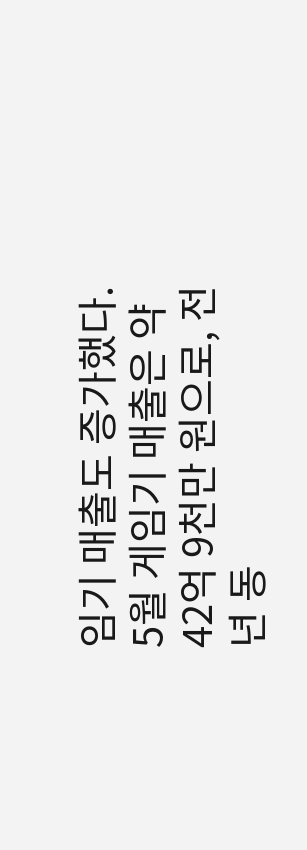임기 매출도 증가했다. 5월 게임기 매출은 약 42억 9천만 원으로, 전년 동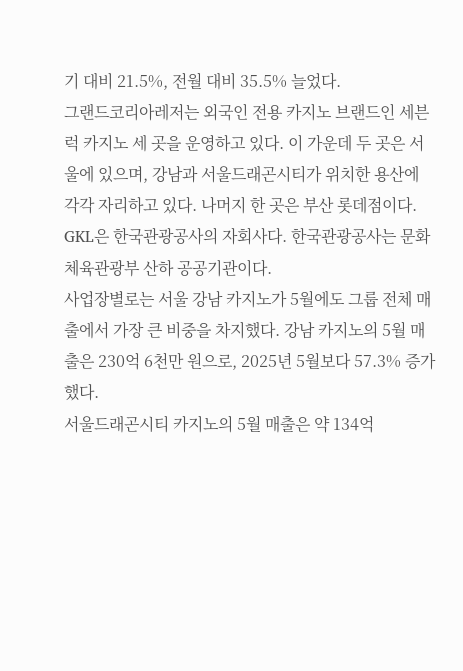기 대비 21.5%, 전월 대비 35.5% 늘었다.
그랜드코리아레저는 외국인 전용 카지노 브랜드인 세븐럭 카지노 세 곳을 운영하고 있다. 이 가운데 두 곳은 서울에 있으며, 강남과 서울드래곤시티가 위치한 용산에 각각 자리하고 있다. 나머지 한 곳은 부산 롯데점이다.
GKL은 한국관광공사의 자회사다. 한국관광공사는 문화체육관광부 산하 공공기관이다.
사업장별로는 서울 강남 카지노가 5월에도 그룹 전체 매출에서 가장 큰 비중을 차지했다. 강남 카지노의 5월 매출은 230억 6천만 원으로, 2025년 5월보다 57.3% 증가했다.
서울드래곤시티 카지노의 5월 매출은 약 134억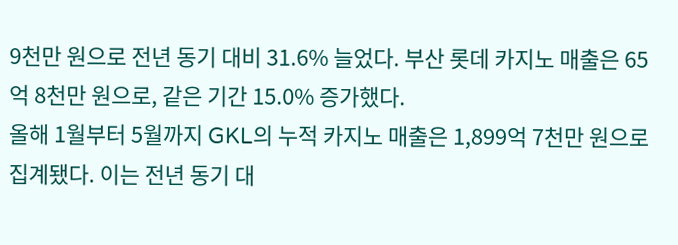9천만 원으로 전년 동기 대비 31.6% 늘었다. 부산 롯데 카지노 매출은 65억 8천만 원으로, 같은 기간 15.0% 증가했다.
올해 1월부터 5월까지 GKL의 누적 카지노 매출은 1,899억 7천만 원으로 집계됐다. 이는 전년 동기 대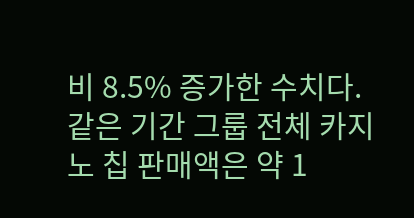비 8.5% 증가한 수치다.
같은 기간 그룹 전체 카지노 칩 판매액은 약 1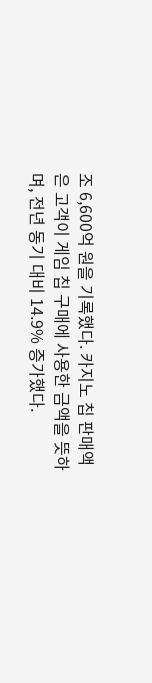조 6,600억 원을 기록했다. 카지노 칩 판매액은 고객이 게임 칩 구매에 사용한 금액을 뜻하며, 전년 동기 대비 14.9% 증가했다.